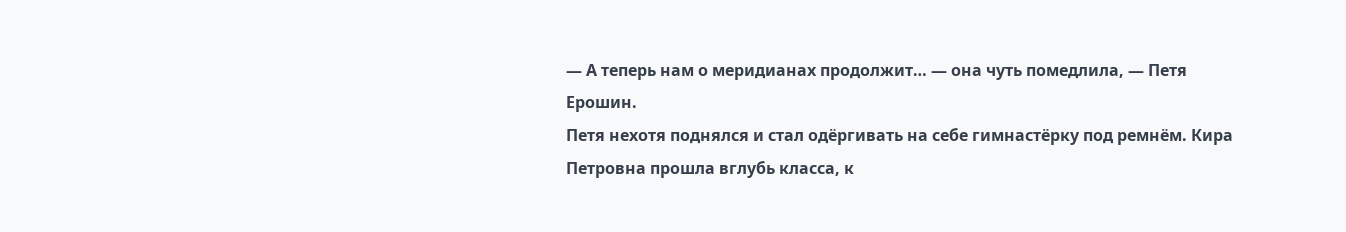— А теперь нам о меридианах продолжит… — она чуть помедлила, — Петя Ерошин.
Петя нехотя поднялся и стал одёргивать на себе гимнастёрку под ремнём. Кира Петровна прошла вглубь класса, к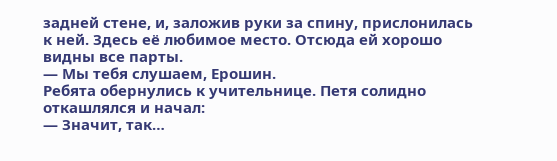задней стене, и, заложив руки за спину, прислонилась к ней. Здесь её любимое место. Отсюда ей хорошо видны все парты.
— Мы тебя слушаем, Ерошин.
Ребята обернулись к учительнице. Петя солидно откашлялся и начал:
— Значит, так…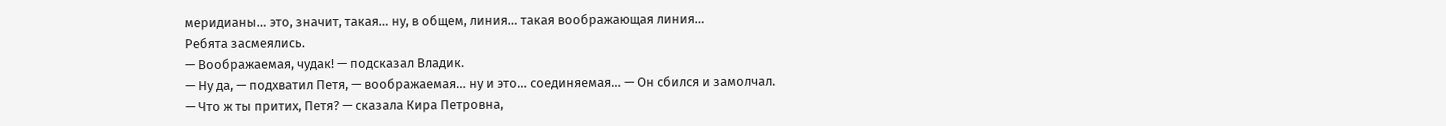меридианы… это, значит, такая… ну, в общем, линия… такая воображающая линия…
Ребята засмеялись.
— Воображаемая, чудак! — подсказал Владик.
— Ну да, — подхватил Петя, — воображаемая… ну и это… соединяемая… — Он сбился и замолчал.
— Что ж ты притих, Петя? — сказала Кира Петровна,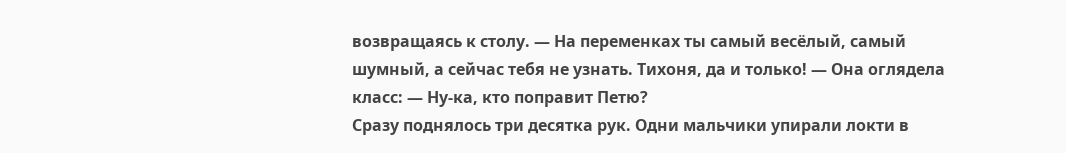возвращаясь к столу. — На переменках ты самый весёлый, самый шумный, а сейчас тебя не узнать. Тихоня, да и только! — Она оглядела класс: — Ну-ка, кто поправит Петю?
Сразу поднялось три десятка рук. Одни мальчики упирали локти в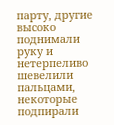парту, другие высоко поднимали руку и нетерпеливо шевелили пальцами, некоторые подпирали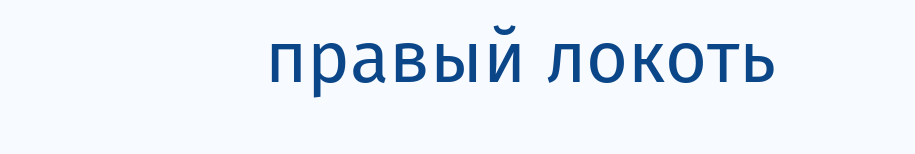правый локоть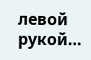левой рукой…